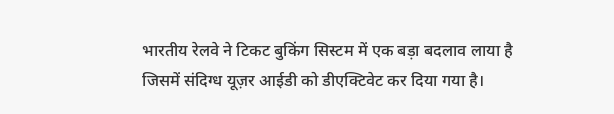भारतीय रेलवे ने टिकट बुकिंग सिस्टम में एक बड़ा बदलाव लाया है जिसमें संदिग्ध यूज़र आईडी को डीएक्टिवेट कर दिया गया है।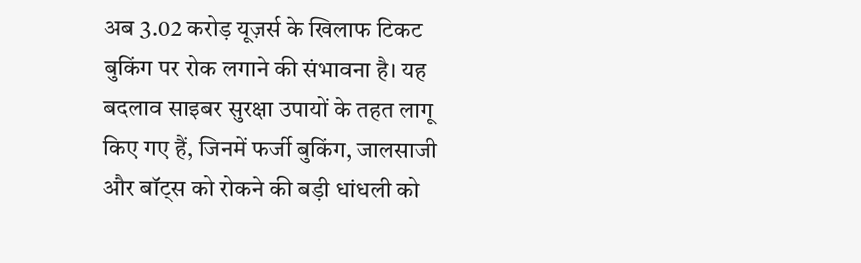अब 3.02 करोड़ यूज़र्स के खिलाफ टिकट बुकिंग पर रोक लगाने की संभावना है। यह बदलाव साइबर सुरक्षा उपायों के तहत लागू किए गए हैं, जिनमें फर्जी बुकिंग, जालसाजी और बॉट्स को रोकने की बड़ी धांधली को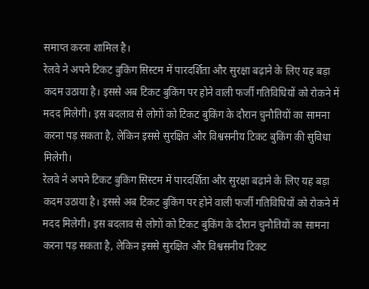समाप्त करना शामिल है।
रेलवे ने अपने टिकट बुकिंग सिस्टम में पारदर्शिता और सुरक्षा बढ़ाने के लिए यह बड़ा कदम उठाया है। इससे अब टिकट बुकिंग पर होने वाली फर्जी गतिविधियों को रोकने में मदद मिलेगी। इस बदलाव से लोगों को टिकट बुकिंग के दौरान चुनौतियों का सामना करना पड़ सकता है, लेकिन इससे सुरक्षित और विश्वसनीय टिकट बुकिंग की सुविधा मिलेगी।
रेलवे ने अपने टिकट बुकिंग सिस्टम में पारदर्शिता और सुरक्षा बढ़ाने के लिए यह बड़ा कदम उठाया है। इससे अब टिकट बुकिंग पर होने वाली फर्जी गतिविधियों को रोकने में मदद मिलेगी। इस बदलाव से लोगों को टिकट बुकिंग के दौरान चुनौतियों का सामना करना पड़ सकता है, लेकिन इससे सुरक्षित और विश्वसनीय टिकट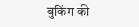बुकिंग की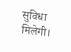सुविधा मिलेगी।